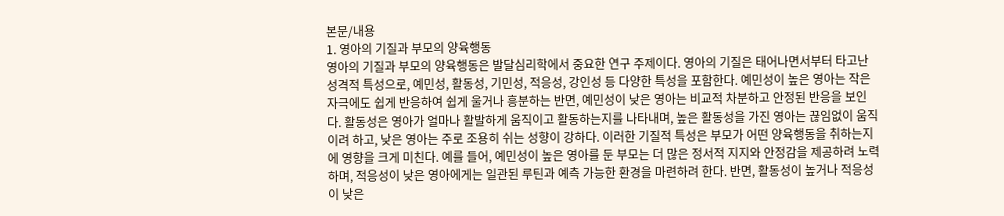본문/내용
1. 영아의 기질과 부모의 양육행동
영아의 기질과 부모의 양육행동은 발달심리학에서 중요한 연구 주제이다. 영아의 기질은 태어나면서부터 타고난 성격적 특성으로, 예민성, 활동성, 기민성, 적응성, 강인성 등 다양한 특성을 포함한다. 예민성이 높은 영아는 작은 자극에도 쉽게 반응하여 쉽게 울거나 흥분하는 반면, 예민성이 낮은 영아는 비교적 차분하고 안정된 반응을 보인다. 활동성은 영아가 얼마나 활발하게 움직이고 활동하는지를 나타내며, 높은 활동성을 가진 영아는 끊임없이 움직이려 하고, 낮은 영아는 주로 조용히 쉬는 성향이 강하다. 이러한 기질적 특성은 부모가 어떤 양육행동을 취하는지에 영향을 크게 미친다. 예를 들어, 예민성이 높은 영아를 둔 부모는 더 많은 정서적 지지와 안정감을 제공하려 노력하며, 적응성이 낮은 영아에게는 일관된 루틴과 예측 가능한 환경을 마련하려 한다. 반면, 활동성이 높거나 적응성이 낮은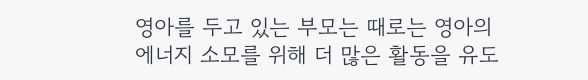영아를 두고 있는 부모는 때로는 영아의 에너지 소모를 위해 더 많은 활동을 유도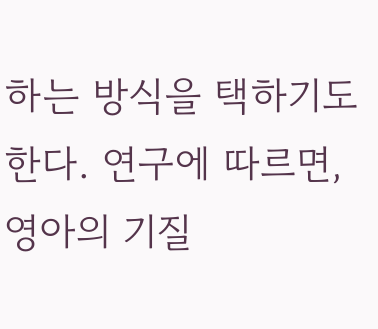하는 방식을 택하기도 한다. 연구에 따르면, 영아의 기질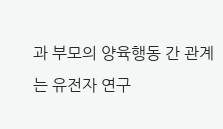과 부모의 양육행동 간 관계는 유전자 연구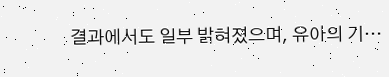결과에서도 일부 밝혀졌으며, 유아의 기…